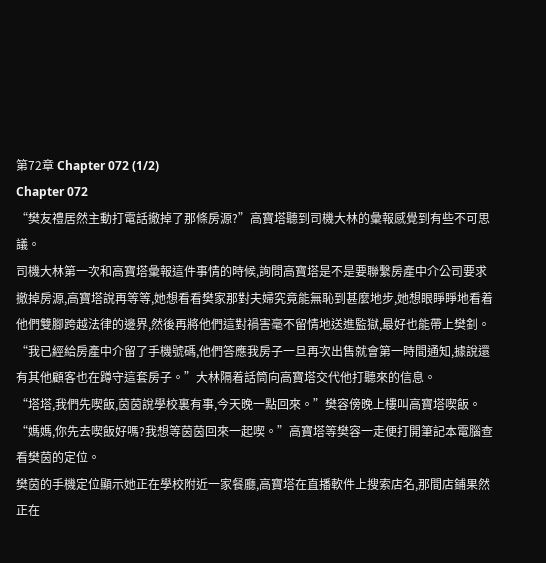第72章 Chapter 072 (1/2)
Chapter 072
“樊友禮居然主動打電話撤掉了那條房源?”高寶塔聽到司機大林的彙報感覺到有些不可思議。
司機大林第一次和高寶塔彙報這件事情的時候,詢問高寶塔是不是要聯繫房產中介公司要求撤掉房源,高寶塔說再等等,她想看看樊家那對夫婦究竟能無恥到甚麼地步,她想眼睜睜地看着他們雙腳跨越法律的邊界,然後再將他們這對禍害毫不留情地送進監獄,最好也能帶上樊釗。
“我已經給房產中介留了手機號碼,他們答應我房子一旦再次出售就會第一時間通知,據說還有其他顧客也在蹲守這套房子。”大林隔着話筒向高寶塔交代他打聽來的信息。
“塔塔,我們先喫飯,茵茵說學校裏有事,今天晚一點回來。”樊容傍晚上樓叫高寶塔喫飯。
“媽媽,你先去喫飯好嗎?我想等茵茵回來一起喫。”高寶塔等樊容一走便打開筆記本電腦查看樊茵的定位。
樊茵的手機定位顯示她正在學校附近一家餐廳,高寶塔在直播軟件上搜索店名,那間店鋪果然正在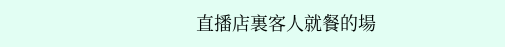直播店裏客人就餐的場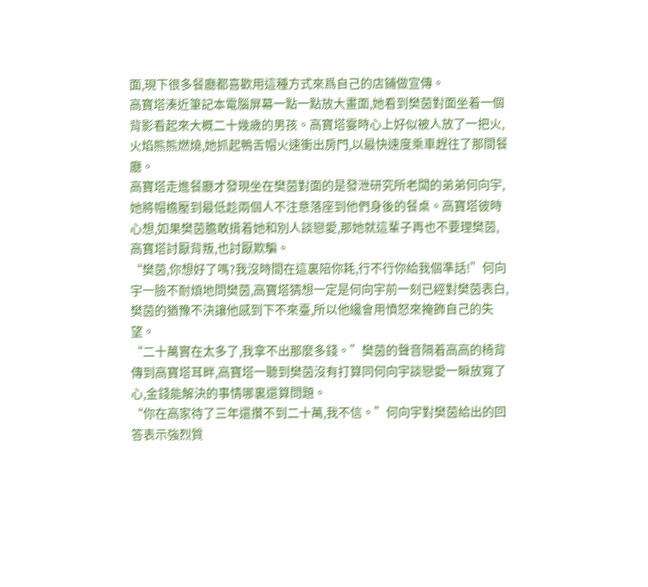面,現下很多餐廳都喜歡用這種方式來爲自己的店鋪做宣傳。
高寶塔湊近筆記本電腦屏幕一點一點放大畫面,她看到樊茵對面坐着一個背影看起來大概二十幾歲的男孩。高寶塔霎時心上好似被人放了一把火,火焰熊熊燃燒,她抓起鴨舌帽火速衝出房門,以最快速度乘車趕往了那間餐廳。
高寶塔走進餐廳才發現坐在樊茵對面的是發泄研究所老闆的弟弟何向宇,她將帽檐壓到最低趁兩個人不注意落座到他們身後的餐桌。高寶塔彼時心想,如果樊茵膽敢揹着她和別人談戀愛,那她就這輩子再也不要理樊茵,高寶塔討厭背叛,也討厭欺騙。
“樊茵,你想好了嗎?我沒時間在這裏陪你耗,行不行你給我個準話!”何向宇一臉不耐煩地問樊茵,高寶塔猜想一定是何向宇前一刻已經對樊茵表白,樊茵的猶豫不決讓他感到下不來臺,所以他纔會用憤怒來掩飾自己的失望。
“二十萬實在太多了,我拿不出那麼多錢。”樊茵的聲音隔着高高的椅背傳到高寶塔耳畔,高寶塔一聽到樊茵沒有打算同何向宇談戀愛一瞬放寬了心,金錢能解決的事情哪裏還算問題。
“你在高家待了三年還攢不到二十萬,我不信。”何向宇對樊茵給出的回答表示強烈質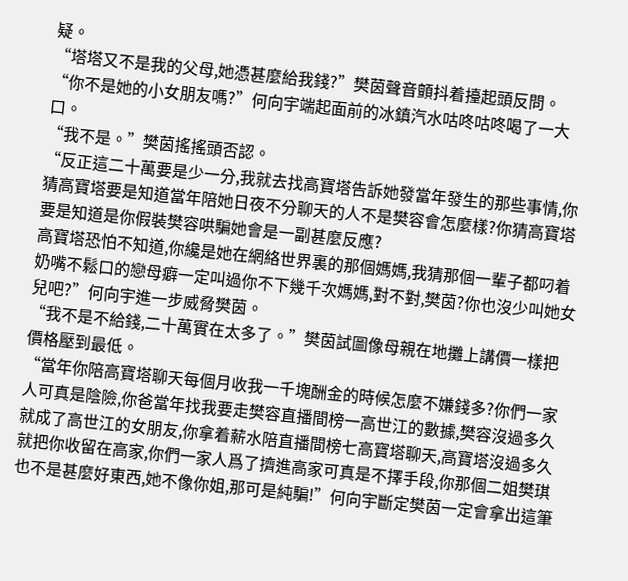疑。
“塔塔又不是我的父母,她憑甚麼給我錢?”樊茵聲音顫抖着擡起頭反問。
“你不是她的小女朋友嗎?”何向宇端起面前的冰鎮汽水咕咚咕咚喝了一大口。
“我不是。”樊茵搖搖頭否認。
“反正這二十萬要是少一分,我就去找高寶塔告訴她發當年發生的那些事情,你猜高寶塔要是知道當年陪她日夜不分聊天的人不是樊容會怎麼樣?你猜高寶塔要是知道是你假裝樊容哄騙她會是一副甚麼反應?
高寶塔恐怕不知道,你纔是她在網絡世界裏的那個媽媽,我猜那個一輩子都叼着奶嘴不鬆口的戀母癖一定叫過你不下幾千次媽媽,對不對,樊茵?你也沒少叫她女兒吧?”何向宇進一步威脅樊茵。
“我不是不給錢,二十萬實在太多了。”樊茵試圖像母親在地攤上講價一樣把價格壓到最低。
“當年你陪高寶塔聊天每個月收我一千塊酬金的時候怎麼不嫌錢多?你們一家人可真是陰險,你爸當年找我要走樊容直播間榜一高世江的數據,樊容沒過多久就成了高世江的女朋友,你拿着薪水陪直播間榜七高寶塔聊天,高寶塔沒過多久就把你收留在高家,你們一家人爲了擠進高家可真是不擇手段,你那個二姐樊琪也不是甚麼好東西,她不像你姐,那可是純騙!”何向宇斷定樊茵一定會拿出這筆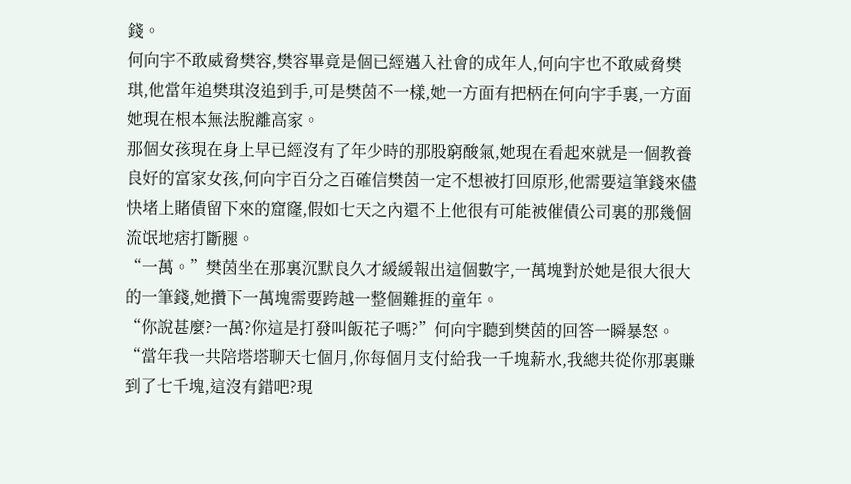錢。
何向宇不敢威脅樊容,樊容畢竟是個已經邁入社會的成年人,何向宇也不敢威脅樊琪,他當年追樊琪沒追到手,可是樊茵不一樣,她一方面有把柄在何向宇手裏,一方面她現在根本無法脫離高家。
那個女孩現在身上早已經沒有了年少時的那股窮酸氣,她現在看起來就是一個教養良好的富家女孩,何向宇百分之百確信樊茵一定不想被打回原形,他需要這筆錢來儘快堵上賭債留下來的窟窿,假如七天之內還不上他很有可能被催債公司裏的那幾個流氓地痞打斷腿。
“一萬。”樊茵坐在那裏沉默良久才緩緩報出這個數字,一萬塊對於她是很大很大的一筆錢,她攢下一萬塊需要跨越一整個難捱的童年。
“你說甚麼?一萬?你這是打發叫飯花子嗎?”何向宇聽到樊茵的回答一瞬暴怒。
“當年我一共陪塔塔聊天七個月,你每個月支付給我一千塊薪水,我總共從你那裏賺到了七千塊,這沒有錯吧?現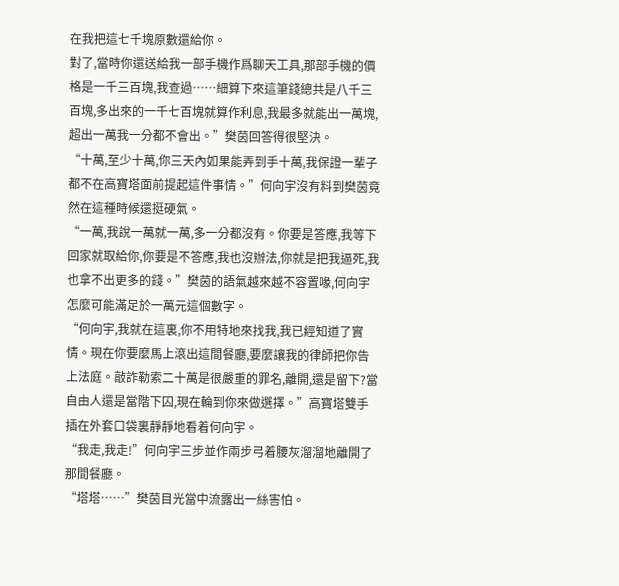在我把這七千塊原數還給你。
對了,當時你還送給我一部手機作爲聊天工具,那部手機的價格是一千三百塊,我查過……細算下來這筆錢總共是八千三百塊,多出來的一千七百塊就算作利息,我最多就能出一萬塊,超出一萬我一分都不會出。”樊茵回答得很堅決。
“十萬,至少十萬,你三天內如果能弄到手十萬,我保證一輩子都不在高寶塔面前提起這件事情。”何向宇沒有料到樊茵竟然在這種時候還挺硬氣。
“一萬,我說一萬就一萬,多一分都沒有。你要是答應,我等下回家就取給你,你要是不答應,我也沒辦法,你就是把我逼死,我也拿不出更多的錢。”樊茵的語氣越來越不容置喙,何向宇怎麼可能滿足於一萬元這個數字。
“何向宇,我就在這裏,你不用特地來找我,我已經知道了實情。現在你要麼馬上滾出這間餐廳,要麼讓我的律師把你告上法庭。敲詐勒索二十萬是很嚴重的罪名,離開,還是留下?當自由人還是當階下囚,現在輪到你來做選擇。”高寶塔雙手插在外套口袋裏靜靜地看着何向宇。
“我走,我走!”何向宇三步並作兩步弓着腰灰溜溜地離開了那間餐廳。
“塔塔……”樊茵目光當中流露出一絲害怕。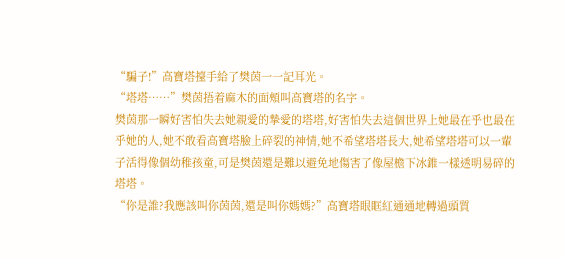“騙子!”高寶塔擡手給了樊茵一一記耳光。
“塔塔……”樊茵捂着麻木的面頰叫高寶塔的名字。
樊茵那一瞬好害怕失去她親愛的摯愛的塔塔,好害怕失去這個世界上她最在乎也最在乎她的人,她不敢看高寶塔臉上碎裂的神情,她不希望塔塔長大,她希望塔塔可以一輩子活得像個幼稚孩童,可是樊茵還是難以避免地傷害了像屋檐下冰錐一樣透明易碎的塔塔。
“你是誰?我應該叫你茵茵,還是叫你媽媽?”高寶塔眼眶紅通通地轉過頭質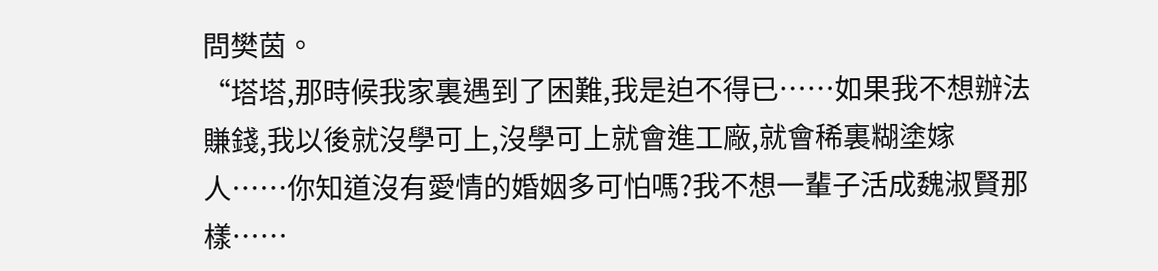問樊茵。
“塔塔,那時候我家裏遇到了困難,我是迫不得已……如果我不想辦法賺錢,我以後就沒學可上,沒學可上就會進工廠,就會稀裏糊塗嫁人……你知道沒有愛情的婚姻多可怕嗎?我不想一輩子活成魏淑賢那樣……